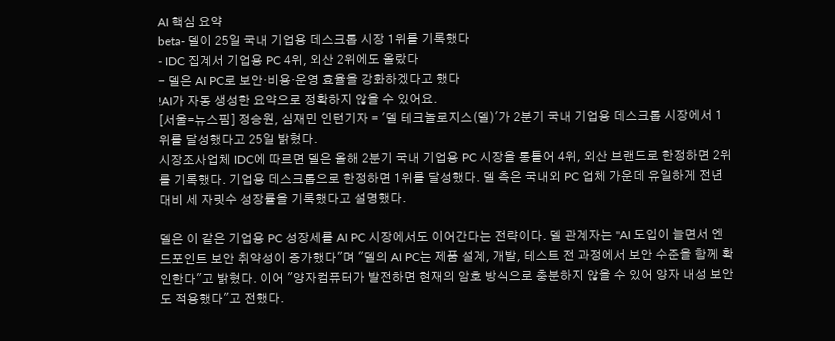AI 핵심 요약
beta- 델이 25일 국내 기업용 데스크톱 시장 1위를 기록했다
- IDC 집계서 기업용 PC 4위, 외산 2위에도 올랐다
- 델은 AI PC로 보안·비용·운영 효율을 강화하겠다고 했다
!AI가 자동 생성한 요약으로 정확하지 않을 수 있어요.
[서울=뉴스핌] 정승원, 심재민 인턴기자 = '델 테크놀로지스(델)'가 2분기 국내 기업용 데스크톱 시장에서 1위를 달성했다고 25일 밝혔다.
시장조사업체 IDC에 따르면 델은 올해 2분기 국내 기업용 PC 시장을 통틀어 4위, 외산 브랜드로 한정하면 2위를 기록했다. 기업용 데스크톱으로 한정하면 1위를 달성했다. 델 측은 국내외 PC 업체 가운데 유일하게 전년 대비 세 자릿수 성장률을 기록했다고 설명했다.

델은 이 같은 기업용 PC 성장세를 AI PC 시장에서도 이어간다는 전략이다. 델 관계자는 "AI 도입이 늘면서 엔드포인트 보안 취약성이 증가했다"며 "델의 AI PC는 제품 설계, 개발, 테스트 전 과정에서 보안 수준을 함께 확인한다"고 밝혔다. 이어 "양자컴퓨터가 발전하면 현재의 암호 방식으로 충분하지 않을 수 있어 양자 내성 보안도 적용했다"고 전했다.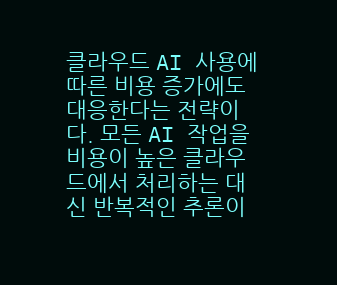클라우드 AI 사용에 따른 비용 증가에도 대응한다는 전략이다. 모든 AI 작업을 비용이 높은 클라우드에서 처리하는 대신 반복적인 추론이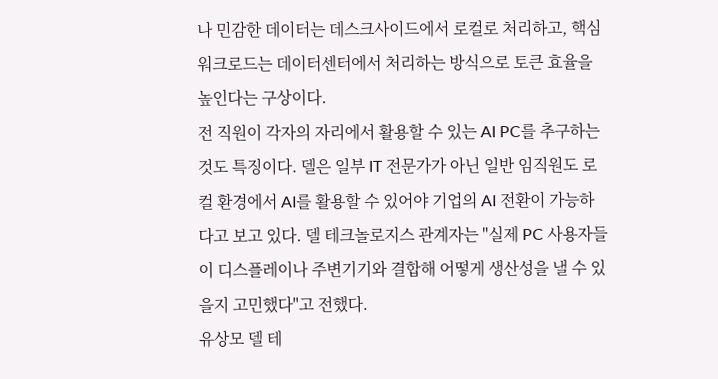나 민감한 데이터는 데스크사이드에서 로컬로 처리하고, 핵심 워크로드는 데이터센터에서 처리하는 방식으로 토큰 효율을 높인다는 구상이다.
전 직원이 각자의 자리에서 활용할 수 있는 AI PC를 추구하는 것도 특징이다. 델은 일부 IT 전문가가 아닌 일반 임직원도 로컬 환경에서 AI를 활용할 수 있어야 기업의 AI 전환이 가능하다고 보고 있다. 델 테크놀로지스 관계자는 "실제 PC 사용자들이 디스플레이나 주변기기와 결합해 어떻게 생산성을 낼 수 있을지 고민했다"고 전했다.
유상모 델 테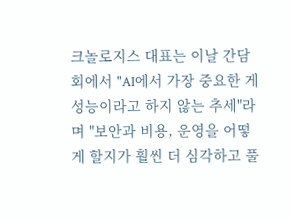크놀로지스 대표는 이날 간담회에서 "AI에서 가장 중요한 게 성능이라고 하지 않는 추세"라며 "보안과 비용, 운영을 어떻게 할지가 훨씬 더 심각하고 풀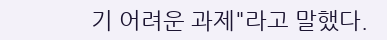기 어려운 과제"라고 말했다.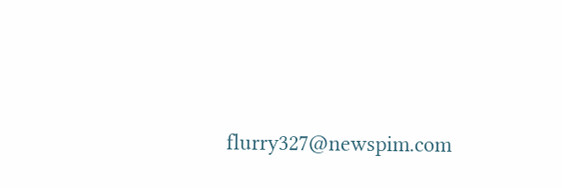flurry327@newspim.com